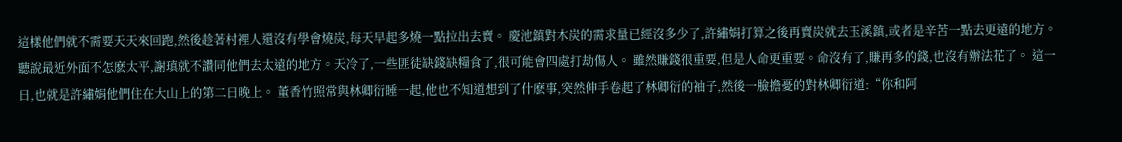這樣他們就不需要天天來回跑,然後趁著村裡人還沒有學會燒炭,每天早起多燒一點拉出去賣。 慶池鎮對木炭的需求量已經沒多少了,許繡娟打算之後再賣炭就去玉溪鎮,或者是辛苦一點去更遠的地方。 聽說最近外面不怎麽太平,謝瑱就不讚同他們去太遠的地方。天冷了,一些匪徒缺錢缺糧食了,很可能會四處打劫傷人。 雖然賺錢很重要,但是人命更重要。命沒有了,賺再多的錢,也沒有辦法花了。 這一日,也就是許繡娟他們住在大山上的第二日晚上。 董香竹照常與林卿衍睡一起,他也不知道想到了什麽事,突然伸手卷起了林卿衍的袖子,然後一臉擔憂的對林卿衍道:“你和阿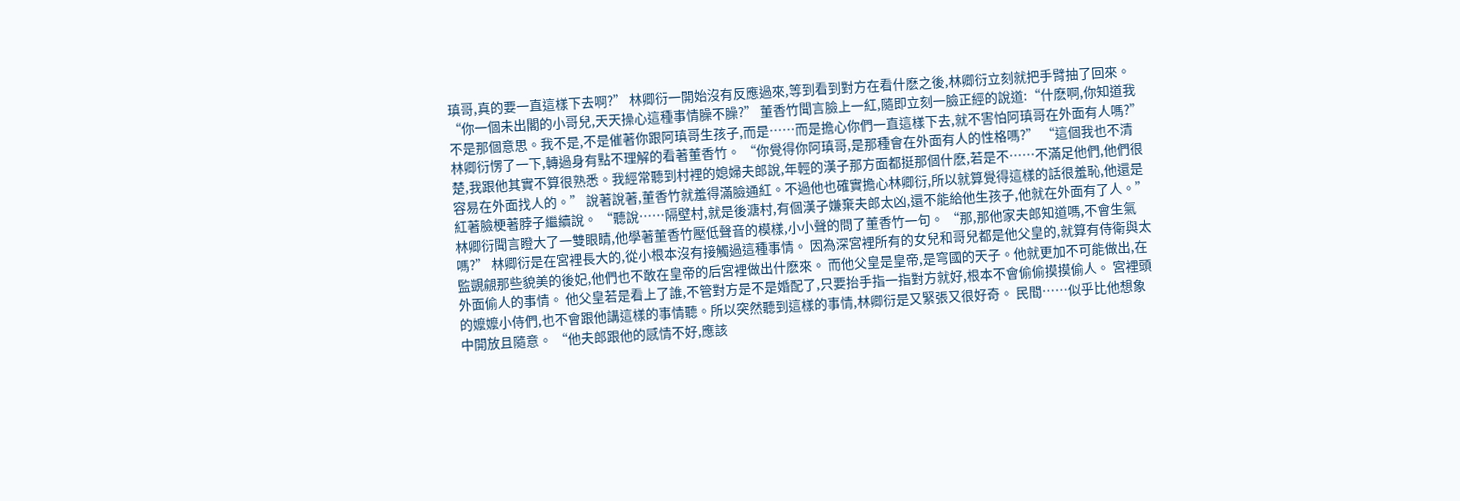瑱哥,真的要一直這樣下去啊?” 林卿衍一開始沒有反應過來,等到看到對方在看什麽之後,林卿衍立刻就把手臂抽了回來。 “你一個未出閣的小哥兒,天天操心這種事情臊不臊?” 董香竹聞言臉上一紅,隨即立刻一臉正經的說道:“什麽啊,你知道我不是那個意思。我不是,不是催著你跟阿瑱哥生孩子,而是……而是擔心你們一直這樣下去,就不害怕阿瑱哥在外面有人嗎?” 林卿衍愣了一下,轉過身有點不理解的看著董香竹。 “你覺得你阿瑱哥,是那種會在外面有人的性格嗎?” “這個我也不清楚,我跟他其實不算很熟悉。我經常聽到村裡的媳婦夫郎說,年輕的漢子那方面都挺那個什麽,若是不……不滿足他們,他們很容易在外面找人的。” 說著說著,董香竹就羞得滿臉通紅。不過他也確實擔心林卿衍,所以就算覺得這樣的話很羞恥,他還是紅著臉梗著脖子繼續說。 “聽說……隔壁村,就是後溏村,有個漢子嫌棄夫郎太凶,還不能給他生孩子,他就在外面有了人。” 林卿衍聞言瞪大了一雙眼睛,他學著董香竹壓低聲音的模樣,小小聲的問了董香竹一句。 “那,那他家夫郎知道嗎,不會生氣嗎?” 林卿衍是在宮裡長大的,從小根本沒有接觸過這種事情。 因為深宮裡所有的女兒和哥兒都是他父皇的,就算有侍衛與太監覬覦那些貌美的後妃,他們也不敢在皇帝的后宮裡做出什麽來。 而他父皇是皇帝,是穹國的天子。他就更加不可能做出,在外面偷人的事情。 他父皇若是看上了誰,不管對方是不是婚配了,只要抬手指一指對方就好,根本不會偷偷摸摸偷人。 宮裡頭的嬤嬤小侍們,也不會跟他講這樣的事情聽。所以突然聽到這樣的事情,林卿衍是又緊張又很好奇。 民間……似乎比他想象中開放且隨意。 “他夫郎跟他的感情不好,應該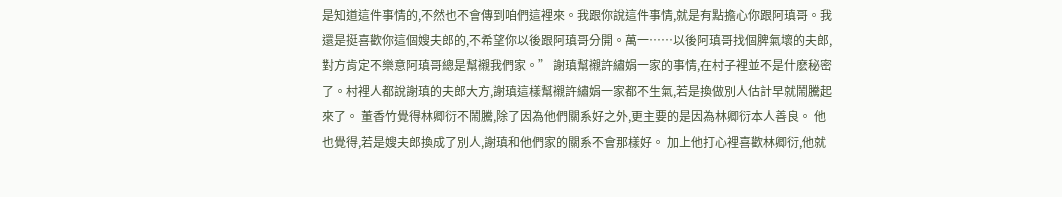是知道這件事情的,不然也不會傳到咱們這裡來。我跟你說這件事情,就是有點擔心你跟阿瑱哥。我還是挺喜歡你這個嫂夫郎的,不希望你以後跟阿瑱哥分開。萬一……以後阿瑱哥找個脾氣壞的夫郎,對方肯定不樂意阿瑱哥總是幫襯我們家。” 謝瑱幫襯許繡娟一家的事情,在村子裡並不是什麽秘密了。村裡人都說謝瑱的夫郎大方,謝瑱這樣幫襯許繡娟一家都不生氣,若是換做別人估計早就鬧騰起來了。 董香竹覺得林卿衍不鬧騰,除了因為他們關系好之外,更主要的是因為林卿衍本人善良。 他也覺得,若是嫂夫郎換成了別人,謝瑱和他們家的關系不會那樣好。 加上他打心裡喜歡林卿衍,他就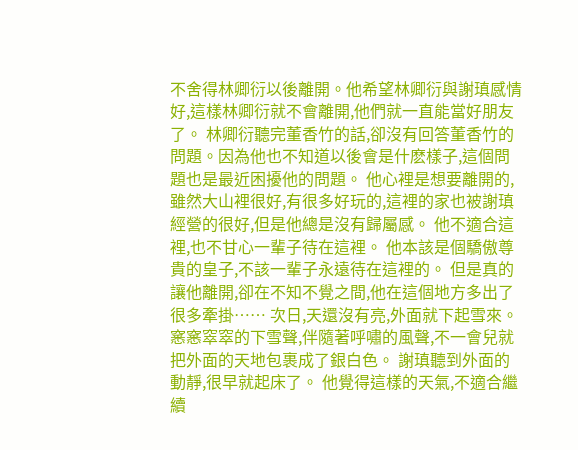不舍得林卿衍以後離開。他希望林卿衍與謝瑱感情好,這樣林卿衍就不會離開,他們就一直能當好朋友了。 林卿衍聽完董香竹的話,卻沒有回答董香竹的問題。因為他也不知道以後會是什麽樣子,這個問題也是最近困擾他的問題。 他心裡是想要離開的,雖然大山裡很好,有很多好玩的,這裡的家也被謝瑱經營的很好,但是他總是沒有歸屬感。 他不適合這裡,也不甘心一輩子待在這裡。 他本該是個驕傲尊貴的皇子,不該一輩子永遠待在這裡的。 但是真的讓他離開,卻在不知不覺之間,他在這個地方多出了很多牽掛…… 次日,天還沒有亮,外面就下起雪來。 窸窸窣窣的下雪聲,伴隨著呼嘯的風聲,不一會兒就把外面的天地包裹成了銀白色。 謝瑱聽到外面的動靜,很早就起床了。 他覺得這樣的天氣,不適合繼續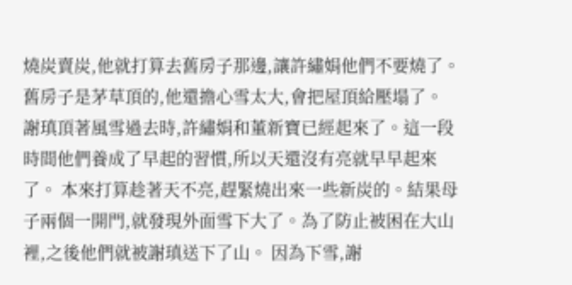燒炭賣炭,他就打算去舊房子那邊,讓許繡娟他們不要燒了。 舊房子是茅草頂的,他還擔心雪太大,會把屋頂給壓塌了。 謝瑱頂著風雪過去時,許繡娟和董新寶已經起來了。這一段時間他們養成了早起的習慣,所以天還沒有亮就早早起來了。 本來打算趁著天不亮,趕緊燒出來一些新炭的。結果母子兩個一開門,就發現外面雪下大了。為了防止被困在大山裡,之後他們就被謝瑱送下了山。 因為下雪,謝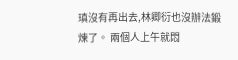瑱沒有再出去,林卿衍也沒辦法鍛煉了。 兩個人上午就悶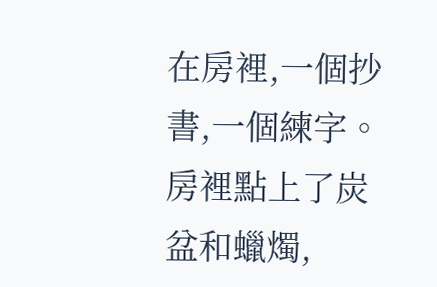在房裡,一個抄書,一個練字。 房裡點上了炭盆和蠟燭,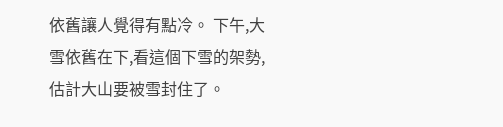依舊讓人覺得有點冷。 下午,大雪依舊在下,看這個下雪的架勢,估計大山要被雪封住了。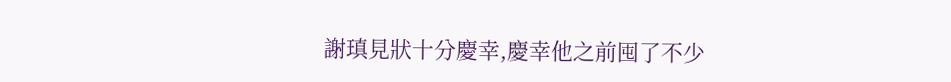謝瑱見狀十分慶幸,慶幸他之前囤了不少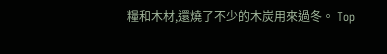糧和木材,還燒了不少的木炭用來過冬。 Top